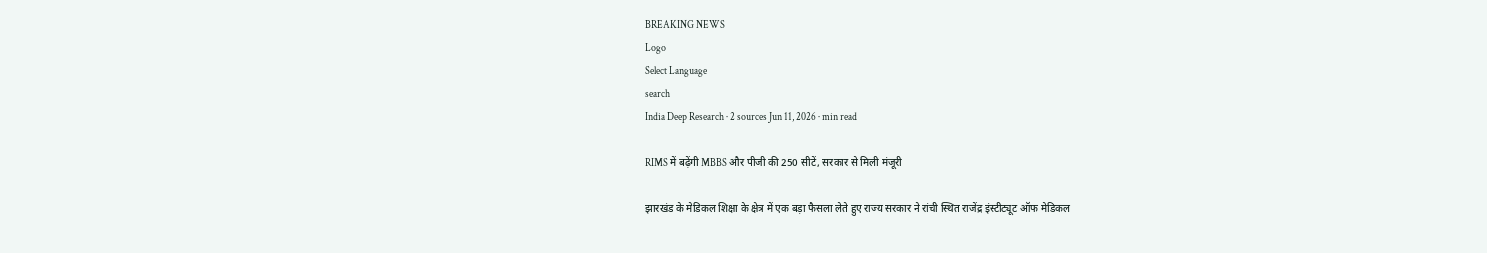BREAKING NEWS
Logo
Select Language
search
India Deep Research · 2 sources Jun 11, 2026 · min read

RIMS में बढ़ेंगी MBBS और पीजी की 250 सीटें, सरकार से मिली मंजूरी

झारखंड के मेडिकल शिक्षा के क्षेत्र में एक बड़ा फैसला लेते हुए राज्य सरकार ने रांची स्थित राजेंद्र इंस्टीट्यूट ऑफ मेडिकल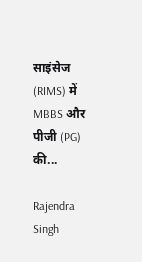साइंसेज (RIMS) में MBBS और पीजी (PG) की...

Rajendra Singh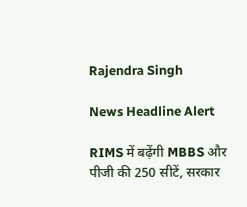Rajendra Singh

News Headline Alert

RIMS में बढ़ेंगी MBBS और पीजी की 250 सीटें, सरकार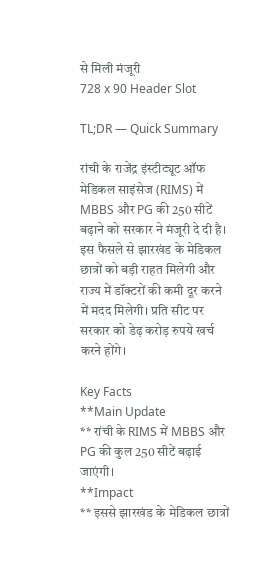से मिली मंजूरी
728 x 90 Header Slot

TL;DR — Quick Summary

रांची के राजेंद्र इंस्टीट्यूट ऑफ मेडिकल साइंसेज (RIMS) में MBBS और PG की 250 सीटें बढ़ाने को सरकार ने मंजूरी दे दी है। इस फैसले से झारखंड के मेडिकल छात्रों को बड़ी राहत मिलेगी और राज्य में डॉक्टरों की कमी दूर करने में मदद मिलेगी। प्रति सीट पर सरकार को डेढ़ करोड़ रुपये खर्च करने होंगे।

Key Facts
**Main Update
** रांची के RIMS में MBBS और PG की कुल 250 सीटें बढ़ाई जाएंगी।
**Impact
** इससे झारखंड के मेडिकल छात्रों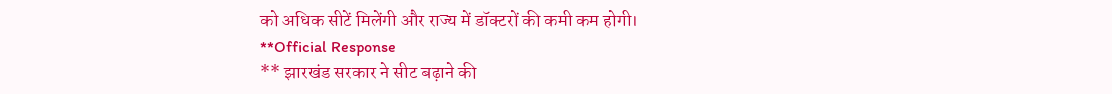को अधिक सीटें मिलेंगी और राज्य में डॉक्टरों की कमी कम होगी।
**Official Response
** झारखंड सरकार ने सीट बढ़ाने की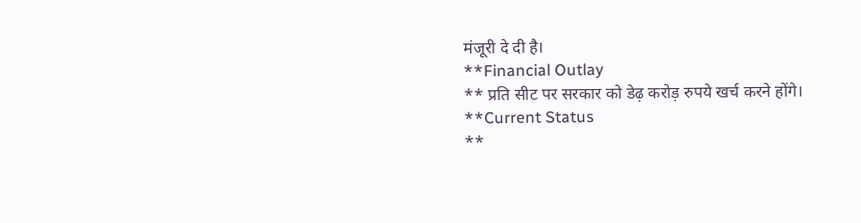मंजूरी दे दी है।
**Financial Outlay
** प्रति सीट पर सरकार को डेढ़ करोड़ रुपये खर्च करने होंगे।
**Current Status
**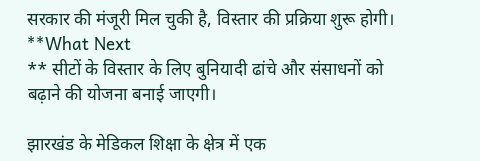सरकार की मंजूरी मिल चुकी है, विस्तार की प्रक्रिया शुरू होगी।
**What Next
** सीटों के विस्तार के लिए बुनियादी ढांचे और संसाधनों को बढ़ाने की योजना बनाई जाएगी।

झारखंड के मेडिकल शिक्षा के क्षेत्र में एक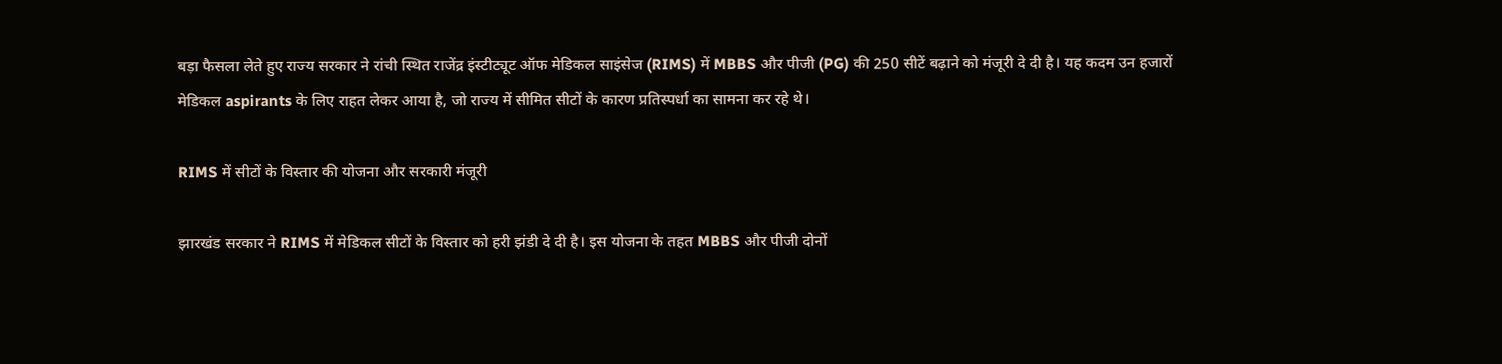बड़ा फैसला लेते हुए राज्य सरकार ने रांची स्थित राजेंद्र इंस्टीट्यूट ऑफ मेडिकल साइंसेज (RIMS) में MBBS और पीजी (PG) की 250 सीटें बढ़ाने को मंजूरी दे दी है। यह कदम उन हजारों मेडिकल aspirants के लिए राहत लेकर आया है, जो राज्य में सीमित सीटों के कारण प्रतिस्पर्धा का सामना कर रहे थे।

RIMS में सीटों के विस्तार की योजना और सरकारी मंजूरी

झारखंड सरकार ने RIMS में मेडिकल सीटों के विस्तार को हरी झंडी दे दी है। इस योजना के तहत MBBS और पीजी दोनों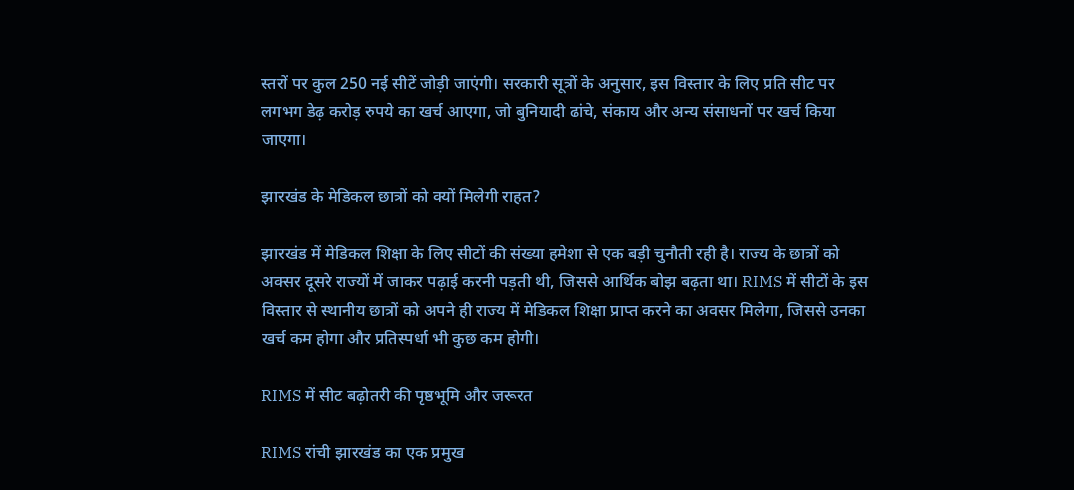स्तरों पर कुल 250 नई सीटें जोड़ी जाएंगी। सरकारी सूत्रों के अनुसार, इस विस्तार के लिए प्रति सीट पर लगभग डेढ़ करोड़ रुपये का खर्च आएगा, जो बुनियादी ढांचे, संकाय और अन्य संसाधनों पर खर्च किया जाएगा।

झारखंड के मेडिकल छात्रों को क्यों मिलेगी राहत?

झारखंड में मेडिकल शिक्षा के लिए सीटों की संख्या हमेशा से एक बड़ी चुनौती रही है। राज्य के छात्रों को अक्सर दूसरे राज्यों में जाकर पढ़ाई करनी पड़ती थी, जिससे आर्थिक बोझ बढ़ता था। RIMS में सीटों के इस विस्तार से स्थानीय छात्रों को अपने ही राज्य में मेडिकल शिक्षा प्राप्त करने का अवसर मिलेगा, जिससे उनका खर्च कम होगा और प्रतिस्पर्धा भी कुछ कम होगी।

RIMS में सीट बढ़ोतरी की पृष्ठभूमि और जरूरत

RIMS रांची झारखंड का एक प्रमुख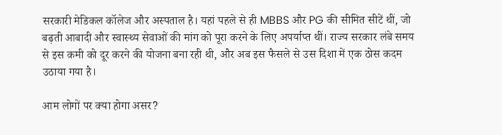सरकारी मेडिकल कॉलेज और अस्पताल है। यहां पहले से ही MBBS और PG की सीमित सीटें थीं, जो बढ़ती आबादी और स्वास्थ्य सेवाओं की मांग को पूरा करने के लिए अपर्याप्त थीं। राज्य सरकार लंबे समय से इस कमी को दूर करने की योजना बना रही थी, और अब इस फैसले से उस दिशा में एक ठोस कदम उठाया गया है।

आम लोगों पर क्या होगा असर?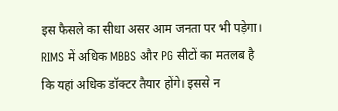इस फैसले का सीधा असर आम जनता पर भी पड़ेगा। RIMS में अधिक MBBS और PG सीटों का मतलब है कि यहां अधिक डॉक्टर तैयार होंगे। इससे न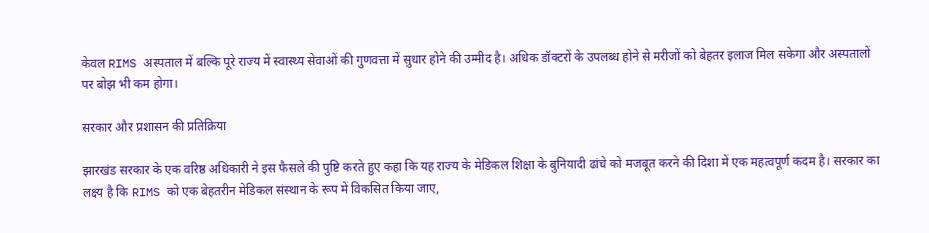केवल RIMS अस्पताल में बल्कि पूरे राज्य में स्वास्थ्य सेवाओं की गुणवत्ता में सुधार होने की उम्मीद है। अधिक डॉक्टरों के उपलब्ध होने से मरीजों को बेहतर इलाज मिल सकेगा और अस्पतालों पर बोझ भी कम होगा।

सरकार और प्रशासन की प्रतिक्रिया

झारखंड सरकार के एक वरिष्ठ अधिकारी ने इस फैसले की पुष्टि करते हुए कहा कि यह राज्य के मेडिकल शिक्षा के बुनियादी ढांचे को मजबूत करने की दिशा में एक महत्वपूर्ण कदम है। सरकार का लक्ष्य है कि RIMS को एक बेहतरीन मेडिकल संस्थान के रूप में विकसित किया जाए,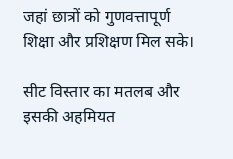जहां छात्रों को गुणवत्तापूर्ण शिक्षा और प्रशिक्षण मिल सके।

सीट विस्तार का मतलब और इसकी अहमियत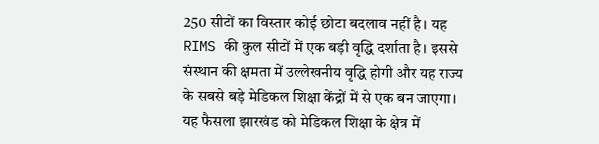250 सीटों का विस्तार कोई छोटा बदलाव नहीं है। यह RIMS की कुल सीटों में एक बड़ी वृद्धि दर्शाता है। इससे संस्थान की क्षमता में उल्लेखनीय वृद्धि होगी और यह राज्य के सबसे बड़े मेडिकल शिक्षा केंद्रों में से एक बन जाएगा। यह फैसला झारखंड को मेडिकल शिक्षा के क्षेत्र में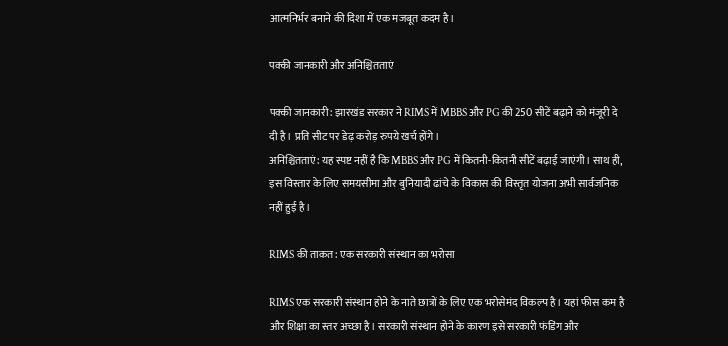आत्मनिर्भर बनाने की दिशा में एक मजबूत कदम है।

पक्की जानकारी और अनिश्चितताएं

पक्की जानकारी: झारखंड सरकार ने RIMS में MBBS और PG की 250 सीटें बढ़ाने को मंजूरी दे दी है। प्रति सीट पर डेढ़ करोड़ रुपये खर्च होंगे।
अनिश्चितताएं: यह स्पष्ट नहीं है कि MBBS और PG में कितनी-कितनी सीटें बढ़ाई जाएंगी। साथ ही, इस विस्तार के लिए समयसीमा और बुनियादी ढांचे के विकास की विस्तृत योजना अभी सार्वजनिक नहीं हुई है।

RIMS की ताकत: एक सरकारी संस्थान का भरोसा

RIMS एक सरकारी संस्थान होने के नाते छात्रों के लिए एक भरोसेमंद विकल्प है। यहां फीस कम है और शिक्षा का स्तर अच्छा है। सरकारी संस्थान होने के कारण इसे सरकारी फंडिंग और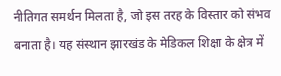नीतिगत समर्थन मिलता है, जो इस तरह के विस्तार को संभव बनाता है। यह संस्थान झारखंड के मेडिकल शिक्षा के क्षेत्र में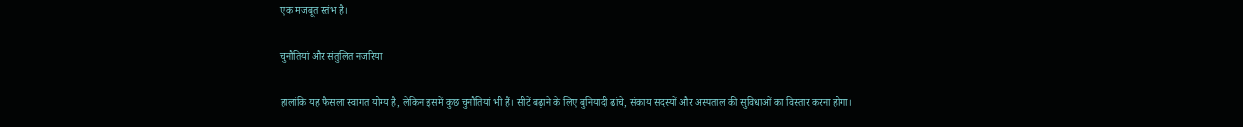एक मजबूत स्तंभ है।

चुनौतियां और संतुलित नजरिया

हालांकि यह फैसला स्वागत योग्य है, लेकिन इसमें कुछ चुनौतियां भी हैं। सीटें बढ़ाने के लिए बुनियादी ढांचे, संकाय सदस्यों और अस्पताल की सुविधाओं का विस्तार करना होगा।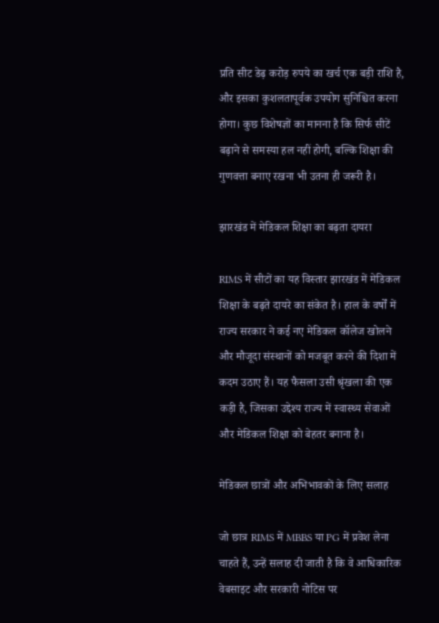प्रति सीट डेढ़ करोड़ रुपये का खर्च एक बड़ी राशि है, और इसका कुशलतापूर्वक उपयोग सुनिश्चित करना होगा। कुछ विशेषज्ञों का मानना है कि सिर्फ सीटें बढ़ाने से समस्या हल नहीं होगी, बल्कि शिक्षा की गुणवत्ता बनाए रखना भी उतना ही जरूरी है।

झारखंड में मेडिकल शिक्षा का बढ़ता दायरा

RIMS में सीटों का यह विस्तार झारखंड में मेडिकल शिक्षा के बढ़ते दायरे का संकेत है। हाल के वर्षों में राज्य सरकार ने कई नए मेडिकल कॉलेज खोलने और मौजूदा संस्थानों को मजबूत करने की दिशा में कदम उठाए हैं। यह फैसला उसी श्रृंखला की एक कड़ी है, जिसका उद्देश्य राज्य में स्वास्थ्य सेवाओं और मेडिकल शिक्षा को बेहतर बनाना है।

मेडिकल छात्रों और अभिभावकों के लिए सलाह

जो छात्र RIMS में MBBS या PG में प्रवेश लेना चाहते हैं, उन्हें सलाह दी जाती है कि वे आधिकारिक वेबसाइट और सरकारी नोटिस पर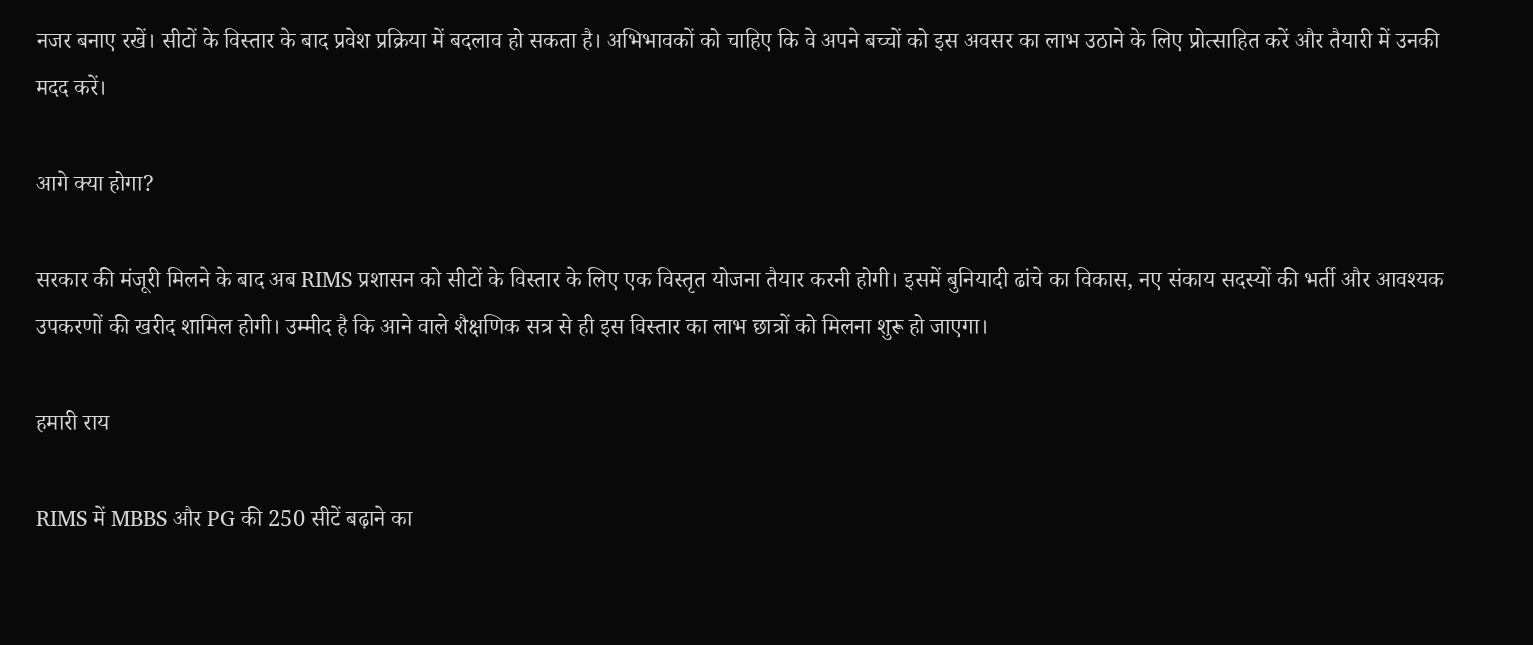नजर बनाए रखें। सीटों के विस्तार के बाद प्रवेश प्रक्रिया में बदलाव हो सकता है। अभिभावकों को चाहिए कि वे अपने बच्चों को इस अवसर का लाभ उठाने के लिए प्रोत्साहित करें और तैयारी में उनकी मदद करें।

आगे क्या होगा?

सरकार की मंजूरी मिलने के बाद अब RIMS प्रशासन को सीटों के विस्तार के लिए एक विस्तृत योजना तैयार करनी होगी। इसमें बुनियादी ढांचे का विकास, नए संकाय सदस्यों की भर्ती और आवश्यक उपकरणों की खरीद शामिल होगी। उम्मीद है कि आने वाले शैक्षणिक सत्र से ही इस विस्तार का लाभ छात्रों को मिलना शुरू हो जाएगा।

हमारी राय

RIMS में MBBS और PG की 250 सीटें बढ़ाने का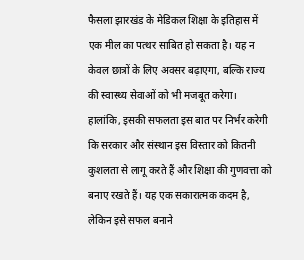फैसला झारखंड के मेडिकल शिक्षा के इतिहास में एक मील का पत्थर साबित हो सकता है। यह न केवल छात्रों के लिए अवसर बढ़ाएगा, बल्कि राज्य की स्वास्थ्य सेवाओं को भी मजबूत करेगा। हालांकि, इसकी सफलता इस बात पर निर्भर करेगी कि सरकार और संस्थान इस विस्तार को कितनी कुशलता से लागू करते हैं और शिक्षा की गुणवत्ता को बनाए रखते हैं। यह एक सकारात्मक कदम है, लेकिन इसे सफल बनाने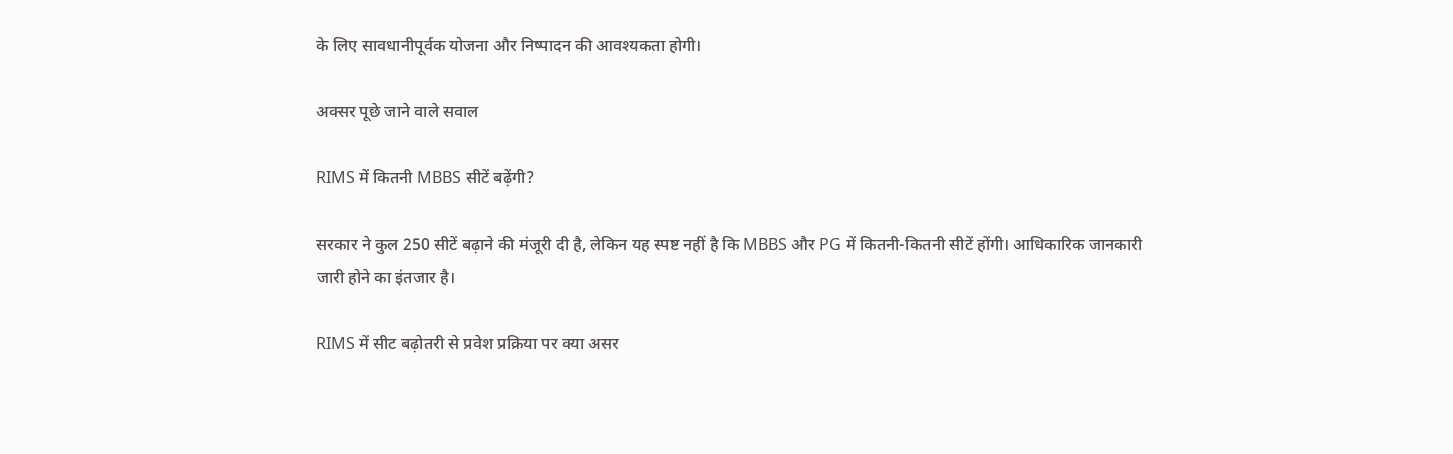के लिए सावधानीपूर्वक योजना और निष्पादन की आवश्यकता होगी।

अक्सर पूछे जाने वाले सवाल

RIMS में कितनी MBBS सीटें बढ़ेंगी?

सरकार ने कुल 250 सीटें बढ़ाने की मंजूरी दी है, लेकिन यह स्पष्ट नहीं है कि MBBS और PG में कितनी-कितनी सीटें होंगी। आधिकारिक जानकारी जारी होने का इंतजार है।

RIMS में सीट बढ़ोतरी से प्रवेश प्रक्रिया पर क्या असर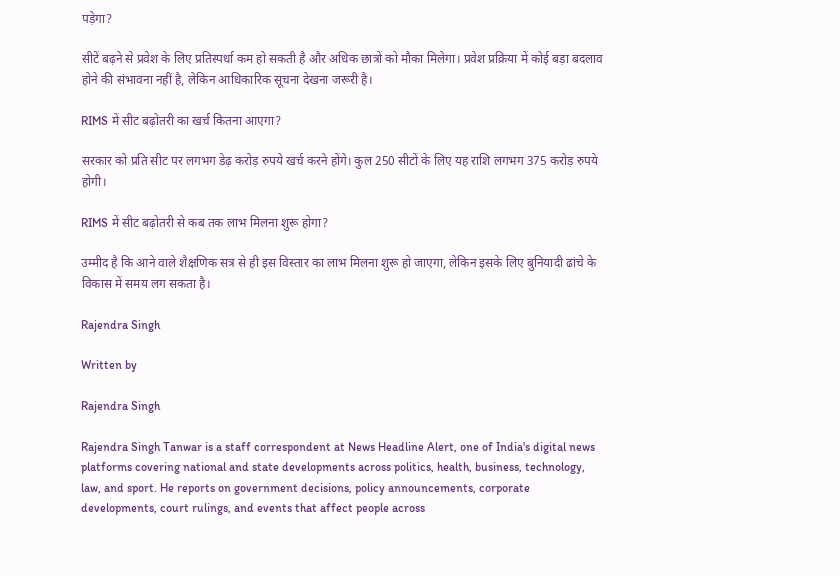पड़ेगा?

सीटें बढ़ने से प्रवेश के लिए प्रतिस्पर्धा कम हो सकती है और अधिक छात्रों को मौका मिलेगा। प्रवेश प्रक्रिया में कोई बड़ा बदलाव होने की संभावना नहीं है, लेकिन आधिकारिक सूचना देखना जरूरी है।

RIMS में सीट बढ़ोतरी का खर्च कितना आएगा?

सरकार को प्रति सीट पर लगभग डेढ़ करोड़ रुपये खर्च करने होंगे। कुल 250 सीटों के लिए यह राशि लगभग 375 करोड़ रुपये होगी।

RIMS में सीट बढ़ोतरी से कब तक लाभ मिलना शुरू होगा?

उम्मीद है कि आने वाले शैक्षणिक सत्र से ही इस विस्तार का लाभ मिलना शुरू हो जाएगा, लेकिन इसके लिए बुनियादी ढांचे के विकास में समय लग सकता है।

Rajendra Singh

Written by

Rajendra Singh

Rajendra Singh Tanwar is a staff correspondent at News Headline Alert, one of India's digital news platforms covering national and state developments across politics, health, business, technology, law, and sport. He reports on government decisions, policy announcements, corporate developments, court rulings, and events that affect people across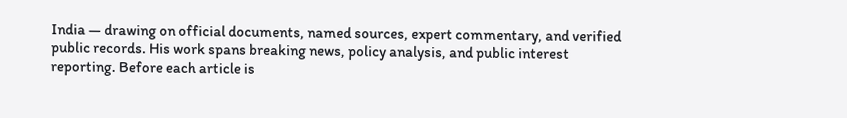India — drawing on official documents, named sources, expert commentary, and verified public records. His work spans breaking news, policy analysis, and public interest reporting. Before each article is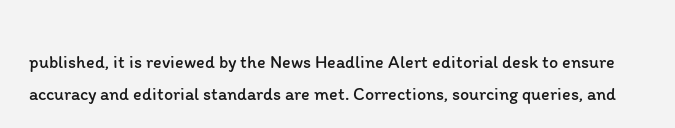published, it is reviewed by the News Headline Alert editorial desk to ensure accuracy and editorial standards are met. Corrections, sourcing queries, and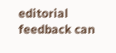editorial feedback can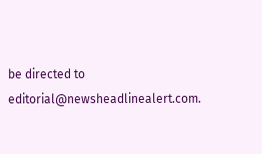be directed to editorial@newsheadlinealert.com.